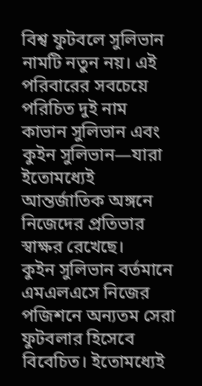বিশ্ব ফুটবলে সুলিভান নামটি নতুন নয়। এই পরিবারের সবচেয়ে পরিচিত দুই নাম কাভান সুলিভান এবং কুইন সুলিভান—যারা ইতোমধ্যেই আন্তর্জাতিক অঙ্গনে নিজেদের প্রতিভার স্বাক্ষর রেখেছে।
কুইন সুলিভান বর্তমানে এমএলএসে নিজের পজিশনে অন্যতম সেরা ফুটবলার হিসেবে বিবেচিত। ইতোমধ্যেই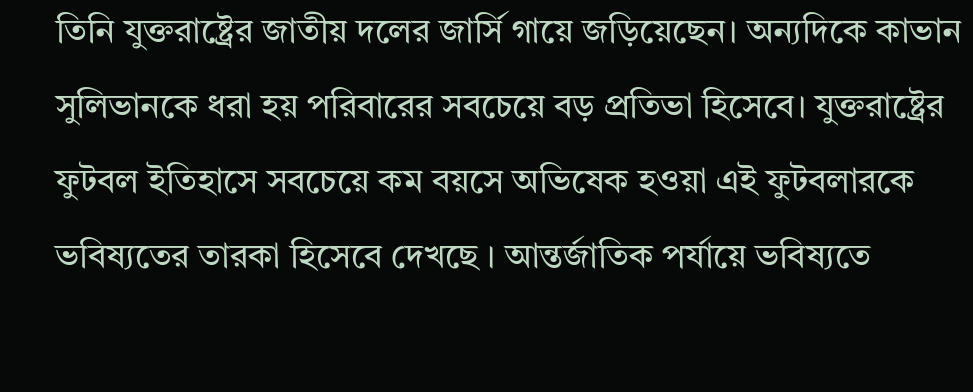তিনি যুক্তরাষ্ট্রের জাতীয় দলের জার্সি গায়ে জড়িয়েছেন। অন্যদিকে কাভান সুলিভানকে ধরা হয় পরিবারের সবচেয়ে বড় প্রতিভা হিসেবে। যুক্তরাষ্ট্রের ফুটবল ইতিহাসে সবচেয়ে কম বয়সে অভিষেক হওয়া এই ফুটবলারকে ভবিষ্যতের তারকা হিসেবে দেখছে । আন্তর্জাতিক পর্যায়ে ভবিষ্যতে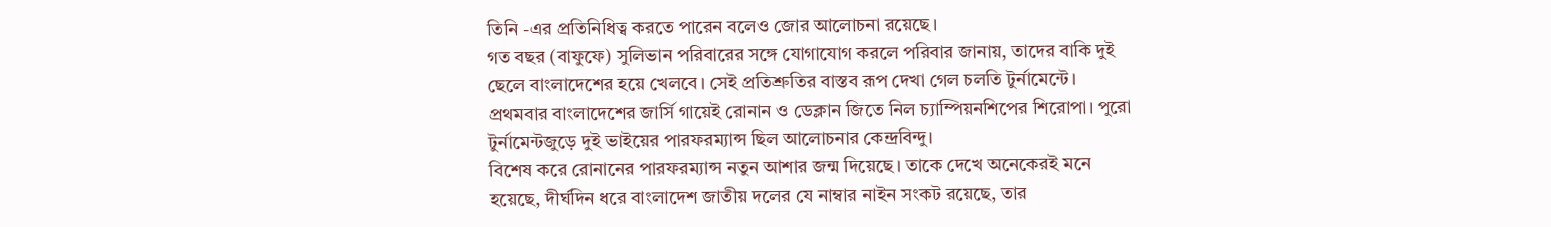তিনি -এর প্রতিনিধিত্ব করতে পারেন বলেও জোর আলোচনা রয়েছে।
গত বছর (বাফুফে) সুলিভান পরিবারের সঙ্গে যোগাযোগ করলে পরিবার জানায়, তাদের বাকি দুই ছেলে বাংলাদেশের হয়ে খেলবে। সেই প্রতিশ্রুতির বাস্তব রূপ দেখা গেল চলতি টুর্নামেন্টে।
প্রথমবার বাংলাদেশের জার্সি গায়েই রোনান ও ডেক্লান জিতে নিল চ্যাম্পিয়নশিপের শিরোপা। পুরো টুর্নামেন্টজুড়ে দুই ভাইয়ের পারফরম্যান্স ছিল আলোচনার কেন্দ্রবিন্দু।
বিশেষ করে রোনানের পারফরম্যান্স নতুন আশার জন্ম দিয়েছে। তাকে দেখে অনেকেরই মনে হয়েছে, দীর্ঘদিন ধরে বাংলাদেশ জাতীয় দলের যে নাম্বার নাইন সংকট রয়েছে, তার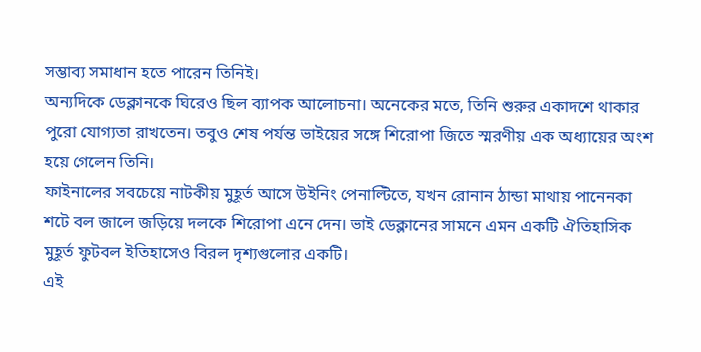সম্ভাব্য সমাধান হতে পারেন তিনিই।
অন্যদিকে ডেক্লানকে ঘিরেও ছিল ব্যাপক আলোচনা। অনেকের মতে, তিনি শুরুর একাদশে থাকার পুরো যোগ্যতা রাখতেন। তবুও শেষ পর্যন্ত ভাইয়ের সঙ্গে শিরোপা জিতে স্মরণীয় এক অধ্যায়ের অংশ হয়ে গেলেন তিনি।
ফাইনালের সবচেয়ে নাটকীয় মুহূর্ত আসে উইনিং পেনাল্টিতে, যখন রোনান ঠান্ডা মাথায় পানেনকা শটে বল জালে জড়িয়ে দলকে শিরোপা এনে দেন। ভাই ডেক্লানের সামনে এমন একটি ঐতিহাসিক মুহূর্ত ফুটবল ইতিহাসেও বিরল দৃশ্যগুলোর একটি।
এই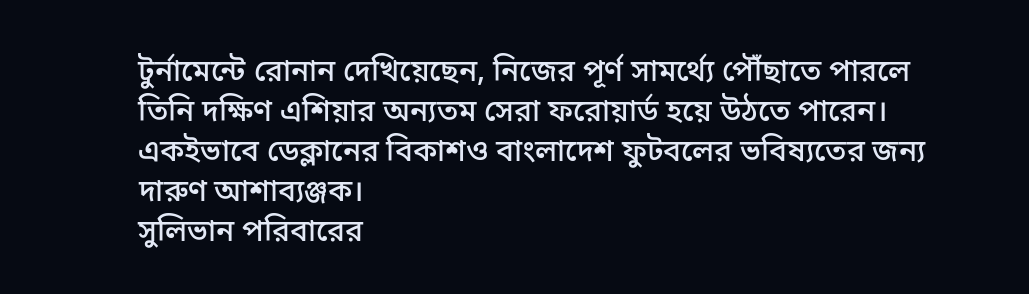টুর্নামেন্টে রোনান দেখিয়েছেন, নিজের পূর্ণ সামর্থ্যে পৌঁছাতে পারলে তিনি দক্ষিণ এশিয়ার অন্যতম সেরা ফরোয়ার্ড হয়ে উঠতে পারেন। একইভাবে ডেক্লানের বিকাশও বাংলাদেশ ফুটবলের ভবিষ্যতের জন্য দারুণ আশাব্যঞ্জক।
সুলিভান পরিবারের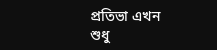প্রতিভা এখন শুধু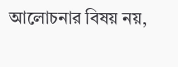আলোচনার বিষয় নয়,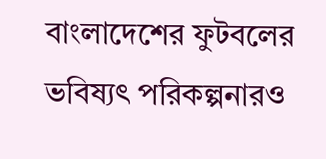বাংলাদেশের ফুটবলের ভবিষ্যৎ পরিকল্পনারও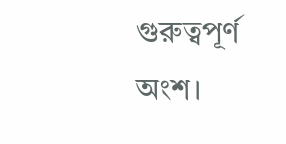গুরুত্বপূর্ণ অংশ।